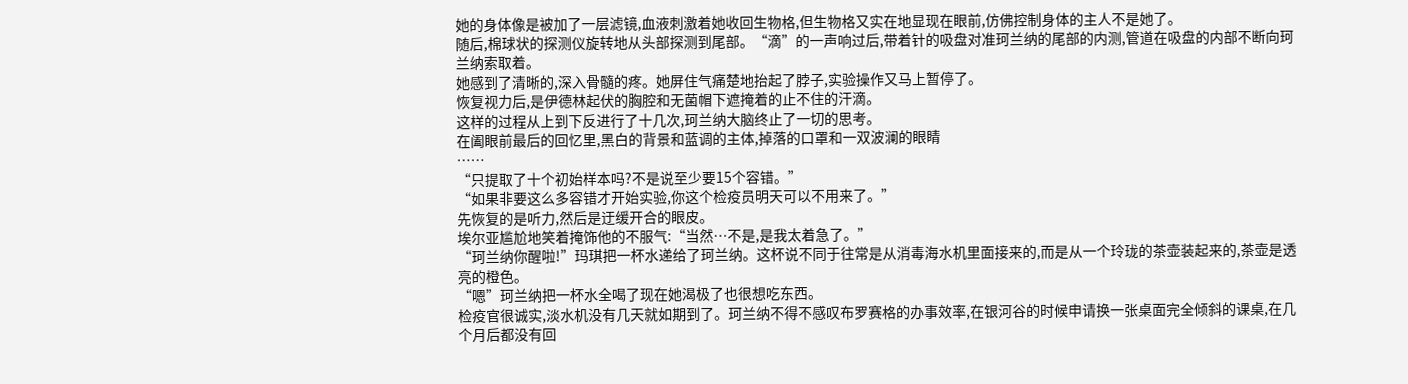她的身体像是被加了一层滤镜,血液刺激着她收回生物格,但生物格又实在地显现在眼前,仿佛控制身体的主人不是她了。
随后,棉球状的探测仪旋转地从头部探测到尾部。“滴”的一声响过后,带着针的吸盘对准珂兰纳的尾部的内测,管道在吸盘的内部不断向珂兰纳索取着。
她感到了清晰的,深入骨髓的疼。她屏住气痛楚地抬起了脖子,实验操作又马上暂停了。
恢复视力后,是伊德林起伏的胸腔和无菌帽下遮掩着的止不住的汗滴。
这样的过程从上到下反进行了十几次,珂兰纳大脑终止了一切的思考。
在阖眼前最后的回忆里,黑白的背景和蓝调的主体,掉落的口罩和一双波澜的眼睛
……
“只提取了十个初始样本吗?不是说至少要15个容错。”
“如果非要这么多容错才开始实验,你这个检疫员明天可以不用来了。”
先恢复的是听力,然后是迂缓开合的眼皮。
埃尔亚尴尬地笑着掩饰他的不服气:“当然…不是,是我太着急了。”
“珂兰纳你醒啦!”玛琪把一杯水递给了珂兰纳。这杯说不同于往常是从消毒海水机里面接来的,而是从一个玲珑的茶壶装起来的,茶壶是透亮的橙色。
“嗯”珂兰纳把一杯水全喝了现在她渴极了也很想吃东西。
检疫官很诚实,淡水机没有几天就如期到了。珂兰纳不得不感叹布罗赛格的办事效率,在银河谷的时候申请换一张桌面完全倾斜的课桌,在几个月后都没有回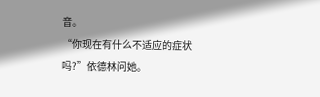音。
“你现在有什么不适应的症状吗?”依德林问她。